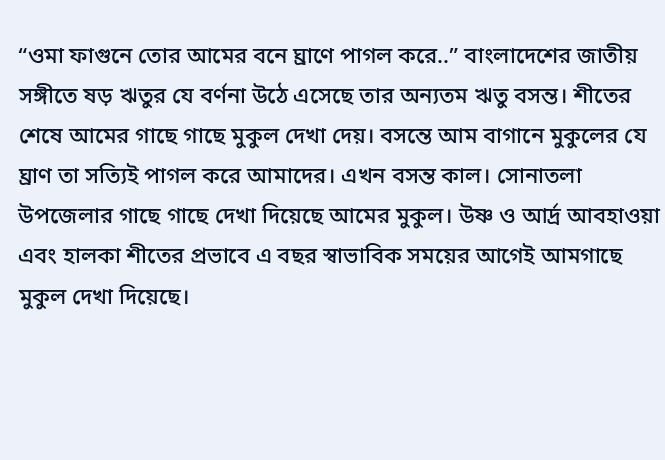“ওমা ফাগুনে তোর আমের বনে ঘ্রাণে পাগল করে..” বাংলাদেশের জাতীয় সঙ্গীতে ষড় ঋতুর যে বর্ণনা উঠে এসেছে তার অন্যতম ঋতু বসন্ত। শীতের শেষে আমের গাছে গাছে মুকুল দেখা দেয়। বসন্তে আম বাগানে মুকুলের যে ঘ্রাণ তা সত্যিই পাগল করে আমাদের। এখন বসন্ত কাল। সোনাতলা উপজেলার গাছে গাছে দেখা দিয়েছে আমের মুকুল। উষ্ণ ও আর্দ্র আবহাওয়া এবং হালকা শীতের প্রভাবে এ বছর স্বাভাবিক সময়ের আগেই আমগাছে মুকুল দেখা দিয়েছে।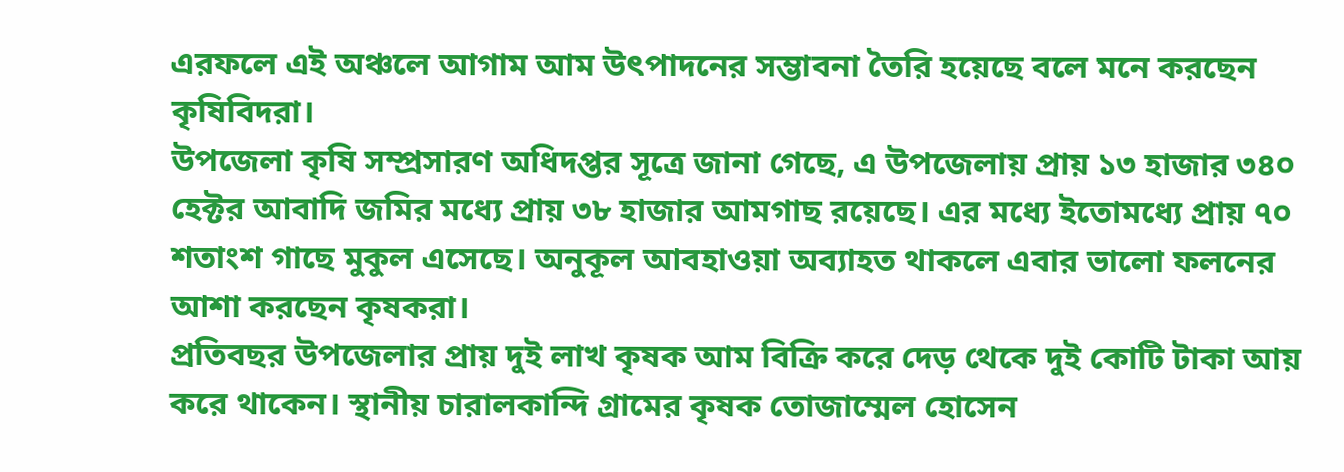এরফলে এই অঞ্চলে আগাম আম উৎপাদনের সম্ভাবনা তৈরি হয়েছে বলে মনে করছেন কৃষিবিদরা।
উপজেলা কৃষি সম্প্রসারণ অধিদপ্তর সূত্রে জানা গেছে, এ উপজেলায় প্রায় ১৩ হাজার ৩৪০ হেক্টর আবাদি জমির মধ্যে প্রায় ৩৮ হাজার আমগাছ রয়েছে। এর মধ্যে ইতোমধ্যে প্রায় ৭০ শতাংশ গাছে মুকুল এসেছে। অনুকূল আবহাওয়া অব্যাহত থাকলে এবার ভালো ফলনের আশা করছেন কৃষকরা।
প্রতিবছর উপজেলার প্রায় দুই লাখ কৃষক আম বিক্রি করে দেড় থেকে দুই কোটি টাকা আয় করে থাকেন। স্থানীয় চারালকান্দি গ্রামের কৃষক তোজাম্মেল হোসেন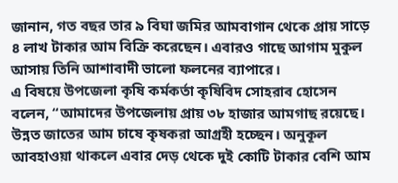জানান, গত বছর তার ৯ বিঘা জমির আমবাগান থেকে প্রায় সাড়ে ৪ লাখ টাকার আম বিক্রি করেছেন। এবারও গাছে আগাম মুকুল আসায় তিনি আশাবাদী ভালো ফলনের ব্যাপারে।
এ বিষয়ে উপজেলা কৃষি কর্মকর্তা কৃষিবিদ সোহরাব হোসেন বলেন, “আমাদের উপজেলায় প্রায় ৩৮ হাজার আমগাছ রয়েছে। উন্নত জাতের আম চাষে কৃষকরা আগ্রহী হচ্ছেন। অনুকূল আবহাওয়া থাকলে এবার দেড় থেকে দুই কোটি টাকার বেশি আম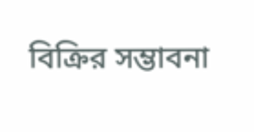বিক্রির সম্ভাবনা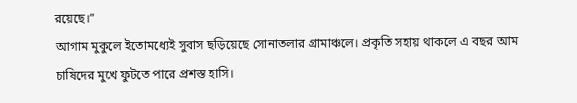রয়েছে।”
আগাম মুকুলে ইতোমধ্যেই সুবাস ছড়িয়েছে সোনাতলার গ্রামাঞ্চলে। প্রকৃতি সহায় থাকলে এ বছর আম চাষিদের মুখে ফুটতে পারে প্রশস্ত হাসি।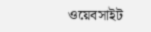ওয়েবসাইট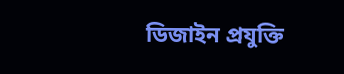ডিজাইন প্রযুক্তি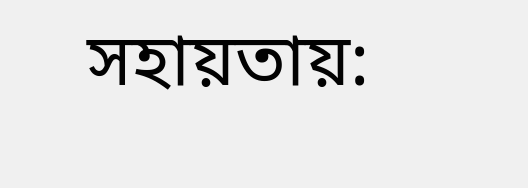সহায়তায়: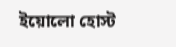ইয়োলো হোস্ট